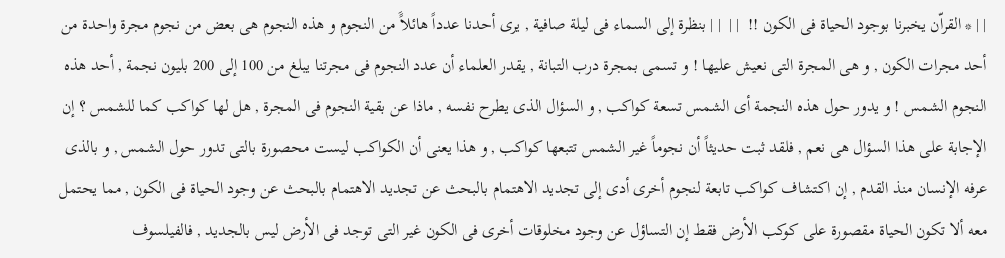| | * القراّن يخبرنا بوجود الحياة فى الكون !!  | |  | | بنظرة إلى السماء فى ليلة صافية , يرى أحدنا عدداً هائلاًَ من النجوم و هذه النجوم هى بعض من نجوم مجرة واحدة من أحد مجرات الكون , و هى المجرة التى نعيش عليها ! و تسمى بمجرة درب التبانة , يقدر العلماء أن عدد النجوم فى مجرتنا يبلغ من 100 إلى 200 بليون نجمة , أحد هذه النجوم الشمس ! و يدور حول هذه النجمة أى الشمس تسعة كواكب , و السؤال الذى يطرح نفسه , ماذا عن بقية النجوم فى المجرة , هل لها كواكب كما للشمس ؟ إن الإجابة على هذا السؤال هى نعم , فلقد ثبت حديثاً أن نجوماً غير الشمس تتبعها كواكب , و هذا يعنى أن الكواكب ليست محصورة بالتى تدور حول الشمس , و بالذى عرفه الإنسان منذ القدم , إن اكتشاف كواكب تابعة لنجوم أخرى أدى إلى تجديد الاهتمام بالبحث عن تجديد الاهتمام بالبحث عن وجود الحياة فى الكون , مما يحتمل معه ألا تكون الحياة مقصورة على كوكب الأرض فقط إن التساؤل عن وجود مخلوقات أخرى فى الكون غير التى توجد فى الأرض ليس بالجديد , فالفيلسوف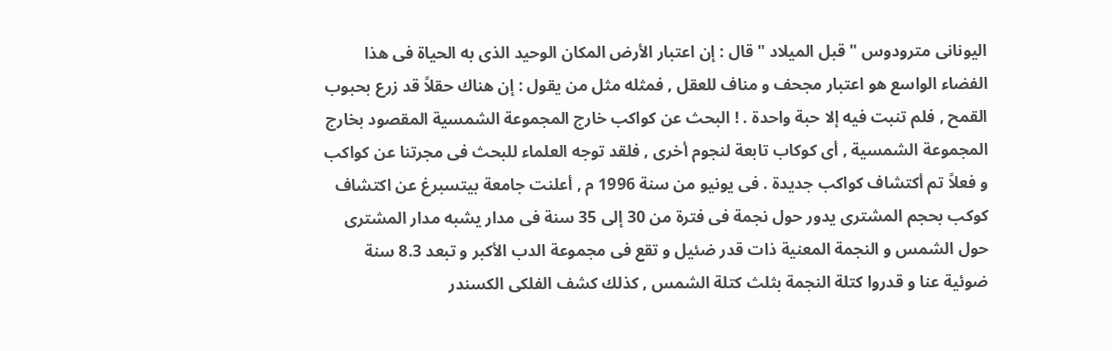اليونانى مترودوس " قبل الميلاد " قال : إن اعتبار الأرض المكان الوحيد الذى به الحياة فى هذا الفضاء الواسع هو اعتبار مجحف و مناف للعقل , فمثله مثل من يقول : إن هناك حقلاً قد زرع بحبوب القمح , فلم تنبت فيه إلا حبة واحدة . ! البحث عن كواكب خارج المجموعة الشمسية المقصود بخارج المجموعة الشمسية , أى كوكاب تابعة لنجوم أخرى , فلقد توجه العلماء للبحث فى مجرتنا عن كواكب و فعلاً تم أكتشاف كواكب جديدة . فى يونيو من سنة 1996 م , أعلنت جامعة بيتسبرغ عن اكتشاف كوكب بحجم المشترى يدور حول نجمة فى فترة من 30 إلى 35 سنة فى مدار يشبه مدار المشترى حول الشمس و النجمة المعنية ذات قدر ضئيل و تقع فى مجموعة الدب الأكبر و تبعد 8.3 سنة ضوئية عنا و قدروا كتلة النجمة بثلث كتلة الشمس , كذلك كشف الفلكى الكسندر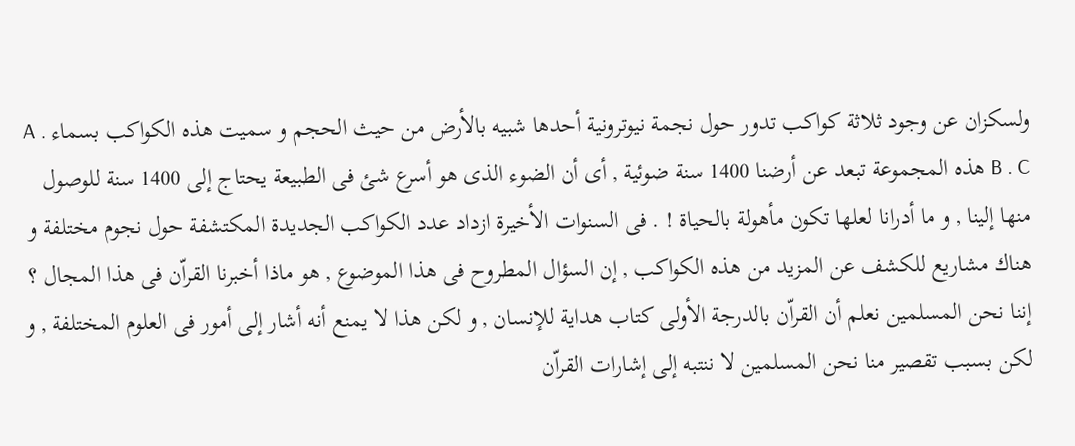ولسكزان عن وجود ثلاثة كواكب تدور حول نجمة نيوترونية أحدها شبيه بالأرض من حيث الحجم و سميت هذه الكواكب بسماء A . B . C هذه المجموعة تبعد عن أرضنا 1400 سنة ضوئية , أى أن الضوء الذى هو أسرع شئ فى الطبيعة يحتاج إلى 1400 سنة للوصول منها إلينا , و ما أدرانا لعلها تكون مأهولة بالحياة ! . فى السنوات الأخيرة ازداد عدد الكواكب الجديدة المكتشفة حول نجوم مختلفة و هناك مشاريع للكشف عن المزيد من هذه الكواكب , إن السؤال المطروح فى هذا الموضوع , هو ماذا أخبرنا القراّن فى هذا المجال ؟ إننا نحن المسلمين نعلم أن القراّن بالدرجة الأولى كتاب هداية للإنسان , و لكن هذا لا يمنع أنه أشار إلى أمور فى العلوم المختلفة , و لكن بسبب تقصير منا نحن المسلمين لا ننتبه إلى إشارات القراّن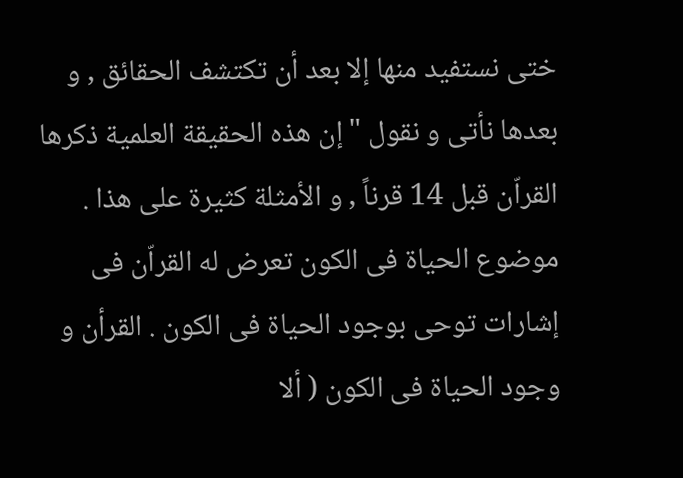ختى نستفيد منها إلا بعد أن تكتشف الحقائق , و بعدها نأتى و نقول " إن هذه الحقيقة العلمية ذكرها القراّن قبل 14 قرناً , و الأمثلة كثيرة على هذا . موضوع الحياة فى الكون تعرض له القراّن فى إشارات توحى بوجود الحياة فى الكون . القرأن و وجود الحياة فى الكون ( ألا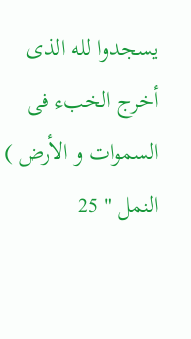يسجدوا لله الذى أخرج الخبء فى السموات و الأرض ) النمل " 25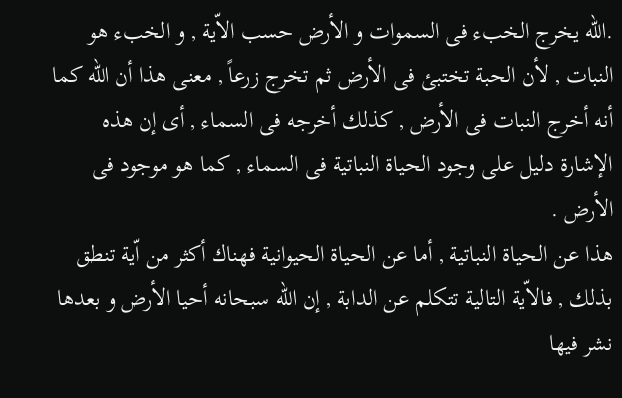.الله يخرج الخبء فى السموات و الأرض حسب الاّية , و الخبء هو النبات , لأن الحبة تختبئ فى الأرض ثم تخرج زرعاً , معنى هذا أن الله كما أنه أخرج النبات فى الأرض , كذلك أخرجه فى السماء , أى إن هذه الإشارة دليل على وجود الحياة النباتية فى السماء , كما هو موجود فى الأرض .
هذا عن الحياة النباتية , أما عن الحياة الحيوانية فهناك أكثر من اّية تنطق بذلك , فالاّية التالية تتكلم عن الدابة , إن الله سبحانه أحيا الأرض و بعدها نشر فيها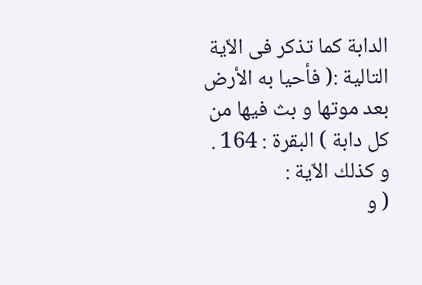الدابة كما تذكر فى الاّية التالية :( فأحيا به الأرض بعد موتها و بث فيها من كل دابة ) البقرة : 164 .
و كذلك الاّية :
( و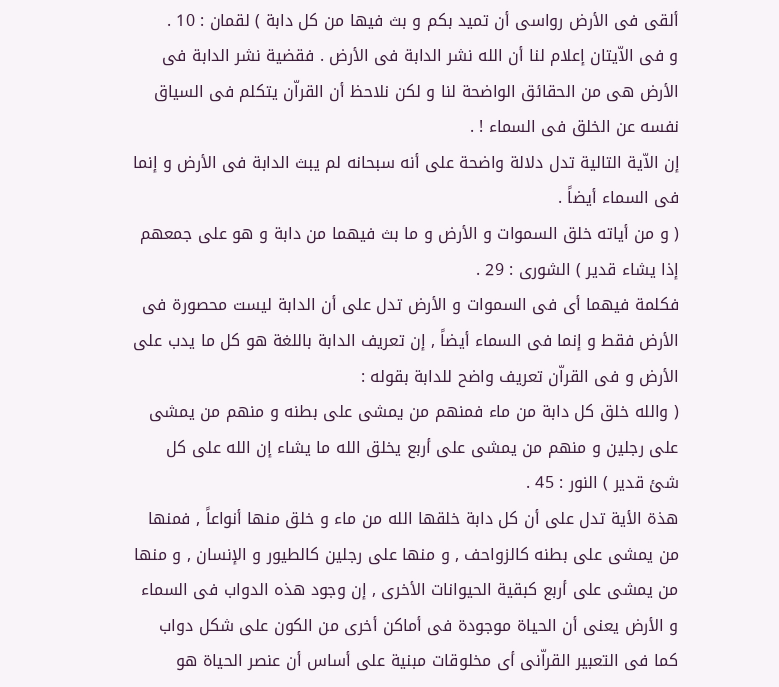ألقى فى الأرض رواسى أن تميد بكم و بث فيها من كل دابة ) لقمان : 10 .
و فى الاّيتان إعلام لنا أن الله نشر الدابة فى الأرض . فقضية نشر الدابة فى الأرض هى من الحقائق الواضحة لنا و لكن نلاحظ أن القراّن يتكلم فى السياق نفسه عن الخلق فى السماء ! .
إن الاّية التالية تدل دلالة واضحة على أنه سبحانه لم يبث الدابة فى الأرض و إنما فى السماء أيضاً .
( و من أياته خلق السموات و الأرض و ما بث فيهما من دابة و هو على جمعهم إذا يشاء قدير ) الشورى : 29 .
فكلمة فيهما أى فى السموات و الأرض تدل على أن الدابة ليست محصورة فى الأرض فقط و إنما فى السماء أيضاً , إن تعريف الدابة باللغة هو كل ما يدب على الأرض و فى القراّن تعريف واضح للدابة بقوله :
( والله خلق كل دابة من ماء فمنهم من يمشى على بطنه و منهم من يمشى على رجلين و منهم من يمشى على أربع يخلق الله ما يشاء إن الله على كل شئ قدير ) النور : 45 .
هذة الأية تدل على أن كل دابة خلقها الله من ماء و خلق منها أنواعاً , فمنها من يمشى على بطنه كالزواحف , و منها على رجلين كالطيور و الإنسان , و منها من يمشى على أربع كبقية الحيوانات الأخرى , إن وجود هذه الدواب فى السماء و الأرض يعنى أن الحياة موجودة فى أماكن أخرى من الكون على شكل دواب كما فى التعبير القراّنى أى مخلوقات مبنية على أساس أن عنصر الحياة هو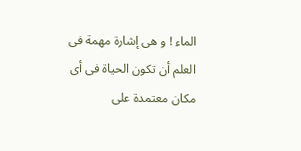الماء ! و هى إشارة مهمة فى العلم أن تكون الحياة فى أى مكان معتمدة على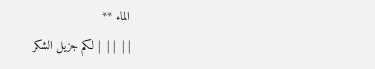الماء **
| |  | |  | لكم جزيل الشكر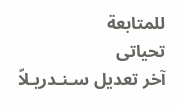للمتابعة
تحياتى
آخر تعديل سـنـدريـلاّ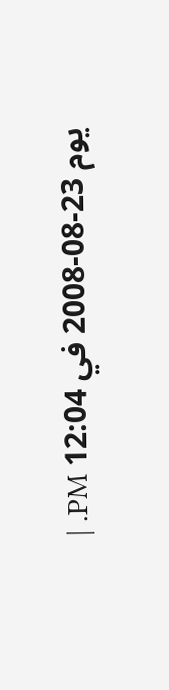يوم 23-08-2008 في 12:04 PM. |